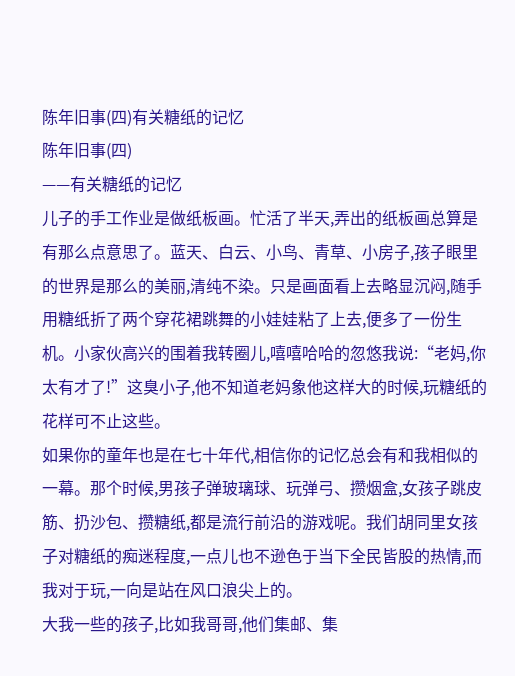陈年旧事(四)有关糖纸的记忆
陈年旧事(四)
——有关糖纸的记忆
儿子的手工作业是做纸板画。忙活了半天,弄出的纸板画总算是有那么点意思了。蓝天、白云、小鸟、青草、小房子,孩子眼里的世界是那么的美丽,清纯不染。只是画面看上去略显沉闷,随手用糖纸折了两个穿花裙跳舞的小娃娃粘了上去,便多了一份生机。小家伙高兴的围着我转圈儿,嘻嘻哈哈的忽悠我说:“老妈,你太有才了!”这臭小子,他不知道老妈象他这样大的时候,玩糖纸的花样可不止这些。
如果你的童年也是在七十年代,相信你的记忆总会有和我相似的一幕。那个时候,男孩子弹玻璃球、玩弹弓、攒烟盒,女孩子跳皮筋、扔沙包、攒糖纸,都是流行前沿的游戏呢。我们胡同里女孩子对糖纸的痴迷程度,一点儿也不逊色于当下全民皆股的热情,而我对于玩,一向是站在风口浪尖上的。
大我一些的孩子,比如我哥哥,他们集邮、集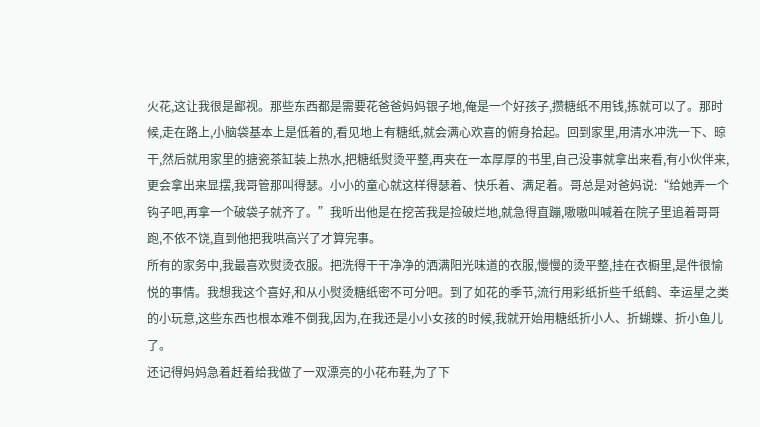火花,这让我很是鄙视。那些东西都是需要花爸爸妈妈银子地,俺是一个好孩子,攒糖纸不用钱,拣就可以了。那时候,走在路上,小脑袋基本上是低着的,看见地上有糖纸,就会满心欢喜的俯身拾起。回到家里,用清水冲洗一下、晾干,然后就用家里的搪瓷茶缸装上热水,把糖纸熨烫平整,再夹在一本厚厚的书里,自己没事就拿出来看,有小伙伴来,更会拿出来显摆,我哥管那叫得瑟。小小的童心就这样得瑟着、快乐着、满足着。哥总是对爸妈说:“给她弄一个钩子吧,再拿一个破袋子就齐了。”我听出他是在挖苦我是捡破烂地,就急得直蹦,嗷嗷叫喊着在院子里追着哥哥跑,不依不饶,直到他把我哄高兴了才算完事。
所有的家务中,我最喜欢熨烫衣服。把洗得干干净净的洒满阳光味道的衣服,慢慢的烫平整,挂在衣橱里,是件很愉悦的事情。我想我这个喜好,和从小熨烫糖纸密不可分吧。到了如花的季节,流行用彩纸折些千纸鹤、幸运星之类的小玩意,这些东西也根本难不倒我,因为,在我还是小小女孩的时候,我就开始用糖纸折小人、折蝴蝶、折小鱼儿了。
还记得妈妈急着赶着给我做了一双漂亮的小花布鞋,为了下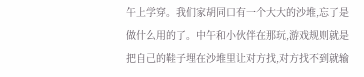午上学穿。我们家胡同口有一个大大的沙堆,忘了是做什么用的了。中午和小伙伴在那玩,游戏规则就是把自己的鞋子埋在沙堆里让对方找,对方找不到就输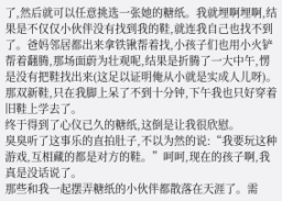了,然后就可以任意挑选一张她的糖纸。我就埋啊埋啊,结果是不仅仅小伙伴没有找到我的鞋,就连我自己也找不到了。爸妈邻居都出来拿铁锹帮着找,小孩子们也用小火铲帮着翻腾,那场面蔚为壮观呢,结果是折腾了一大中午,愣是没有把鞋找出来(这足以证明俺从小就是实成人儿呀)。那双新鞋,只在我脚上呆了不到十分钟,下午我也只好穿着旧鞋上学去了。
终于得到了心仪已久的糖纸,这倒是让我很欣慰。
臭臭听了这事乐的直拍肚子,不以为然的说:“我要玩这种游戏,互相藏的都是对方的鞋。”呵呵,现在的孩子啊,我真是没话说了。
那些和我一起摆弄糖纸的小伙伴都散落在天涯了。需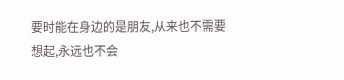要时能在身边的是朋友,从来也不需要想起,永远也不会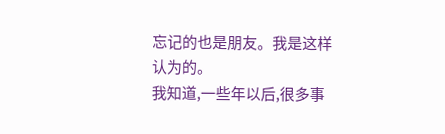忘记的也是朋友。我是这样认为的。
我知道,一些年以后,很多事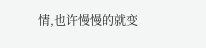情,也许慢慢的就变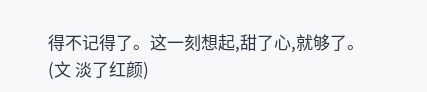得不记得了。这一刻想起,甜了心,就够了。
(文 淡了红颜)